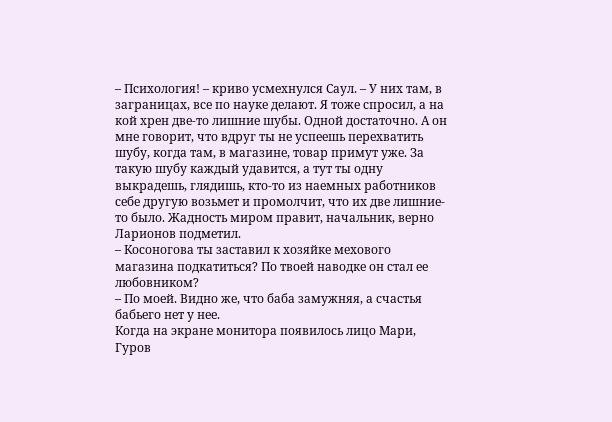– Психология! – криво усмехнулся Саул. – У них там, в заграницах, все по науке делают. Я тоже спросил, а на кой хрен две-то лишние шубы. Одной достаточно. А он мне говорит, что вдруг ты не успеешь перехватить шубу, когда там, в магазине, товар примут уже. За такую шубу каждый удавится, а тут ты одну выкрадешь, глядишь, кто-то из наемных работников себе другую возьмет и промолчит, что их две лишние-то было. Жадность миром правит, начальник, верно Ларионов подметил.
– Косоногова ты заставил к хозяйке мехового магазина подкатиться? По твоей наводке он стал ее любовником?
– По моей. Видно же, что баба замужняя, а счастья бабьего нет у нее.
Когда на экране монитора появилось лицо Мари, Гуров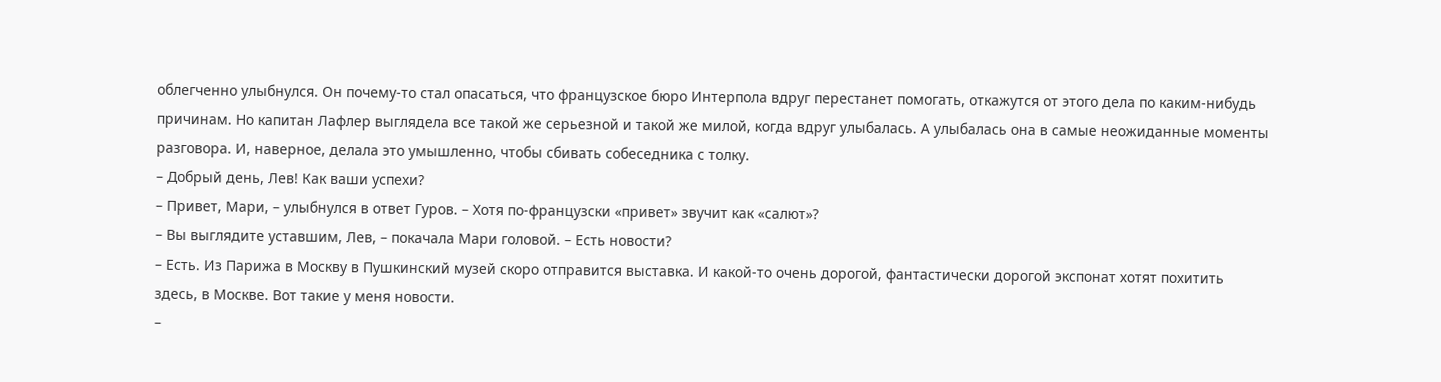облегченно улыбнулся. Он почему-то стал опасаться, что французское бюро Интерпола вдруг перестанет помогать, откажутся от этого дела по каким-нибудь причинам. Но капитан Лафлер выглядела все такой же серьезной и такой же милой, когда вдруг улыбалась. А улыбалась она в самые неожиданные моменты разговора. И, наверное, делала это умышленно, чтобы сбивать собеседника с толку.
– Добрый день, Лев! Как ваши успехи?
– Привет, Мари, – улыбнулся в ответ Гуров. – Хотя по-французски «привет» звучит как «салют»?
– Вы выглядите уставшим, Лев, – покачала Мари головой. – Есть новости?
– Есть. Из Парижа в Москву в Пушкинский музей скоро отправится выставка. И какой-то очень дорогой, фантастически дорогой экспонат хотят похитить здесь, в Москве. Вот такие у меня новости.
–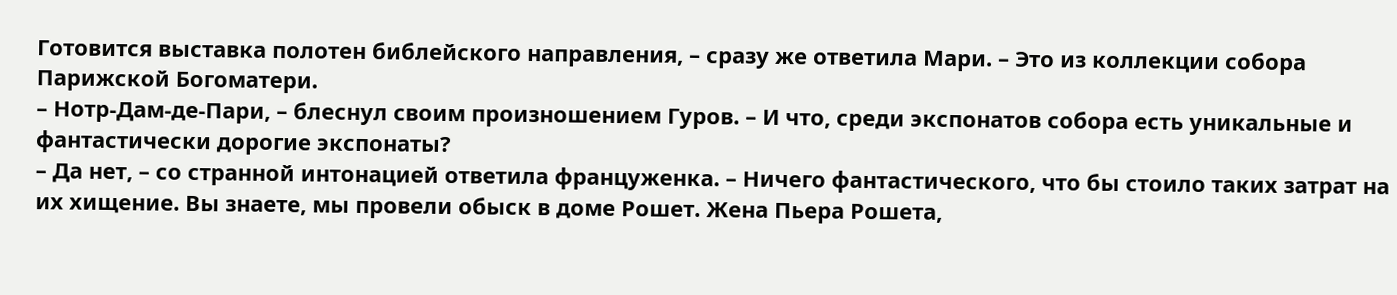Готовится выставка полотен библейского направления, – сразу же ответила Мари. – Это из коллекции собора Парижской Богоматери.
– Нотр-Дам-де-Пари, – блеснул своим произношением Гуров. – И что, среди экспонатов собора есть уникальные и фантастически дорогие экспонаты?
– Да нет, – со странной интонацией ответила француженка. – Ничего фантастического, что бы стоило таких затрат на их хищение. Вы знаете, мы провели обыск в доме Рошет. Жена Пьера Рошета,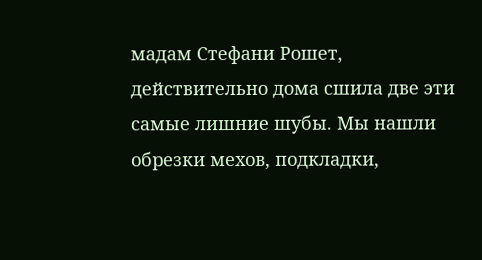мадам Стефани Рошет, действительно дома сшила две эти самые лишние шубы. Мы нашли обрезки мехов, подкладки,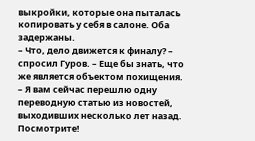выкройки, которые она пыталась копировать у себя в салоне. Оба задержаны.
– Что, дело движется к финалу? – спросил Гуров. – Еще бы знать, что же является объектом похищения.
– Я вам сейчас перешлю одну переводную статью из новостей, выходивших несколько лет назад. Посмотрите!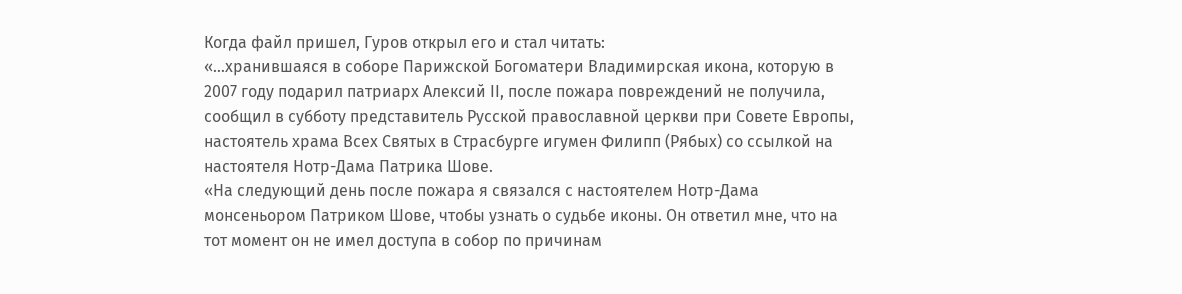Когда файл пришел, Гуров открыл его и стал читать:
«…хранившаяся в соборе Парижской Богоматери Владимирская икона, которую в 2007 году подарил патриарх Алексий II, после пожара повреждений не получила, сообщил в субботу представитель Русской православной церкви при Совете Европы, настоятель храма Всех Святых в Страсбурге игумен Филипп (Рябых) со ссылкой на настоятеля Нотр-Дама Патрика Шове.
«На следующий день после пожара я связался с настоятелем Нотр-Дама монсеньором Патриком Шове, чтобы узнать о судьбе иконы. Он ответил мне, что на тот момент он не имел доступа в собор по причинам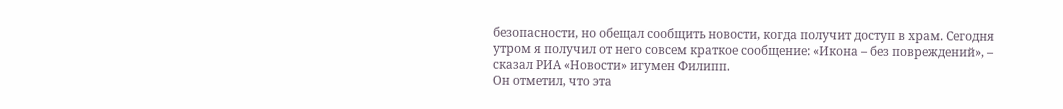безопасности, но обещал сообщить новости, когда получит доступ в храм. Сегодня утром я получил от него совсем краткое сообщение: «Икона – без повреждений», – сказал РИА «Новости» игумен Филипп.
Он отметил, что эта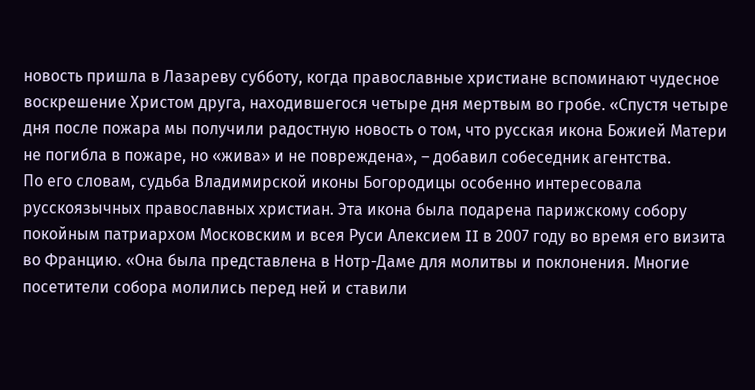новость пришла в Лазареву субботу, когда православные христиане вспоминают чудесное воскрешение Христом друга, находившегося четыре дня мертвым во гробе. «Спустя четыре дня после пожара мы получили радостную новость о том, что русская икона Божией Матери не погибла в пожаре, но «жива» и не повреждена», – добавил собеседник агентства.
По его словам, судьба Владимирской иконы Богородицы особенно интересовала русскоязычных православных христиан. Эта икона была подарена парижскому собору покойным патриархом Московским и всея Руси Алексием II в 2007 году во время его визита во Францию. «Она была представлена в Нотр-Даме для молитвы и поклонения. Многие посетители собора молились перед ней и ставили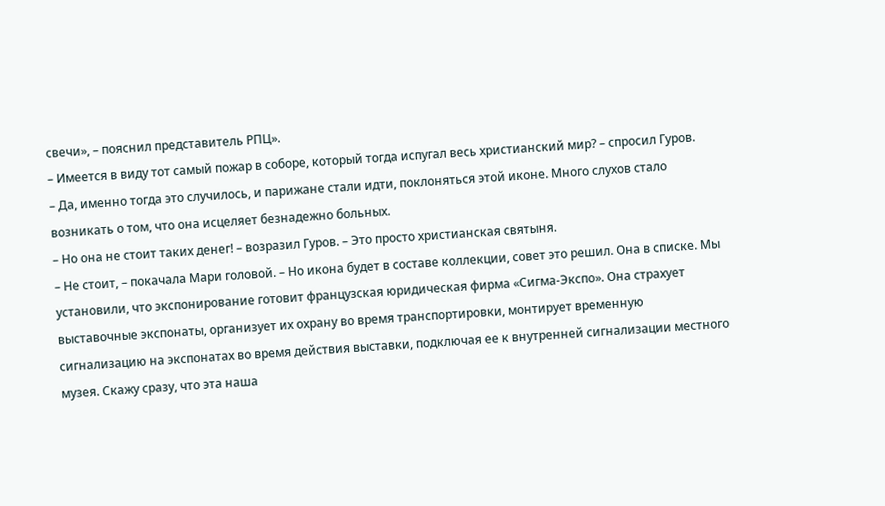свечи», – пояснил представитель РПЦ».
– Имеется в виду тот самый пожар в соборе, который тогда испугал весь христианский мир? – спросил Гуров.
– Да, именно тогда это случилось, и парижане стали идти, поклоняться этой иконе. Много слухов стало возникать о том, что она исцеляет безнадежно больных.
– Но она не стоит таких денег! – возразил Гуров. – Это просто христианская святыня.
– Не стоит, – покачала Мари головой. – Но икона будет в составе коллекции, совет это решил. Она в списке. Мы установили, что экспонирование готовит французская юридическая фирма «Сигма-Экспо». Она страхует выставочные экспонаты, организует их охрану во время транспортировки, монтирует временную сигнализацию на экспонатах во время действия выставки, подключая ее к внутренней сигнализации местного музея. Скажу сразу, что эта наша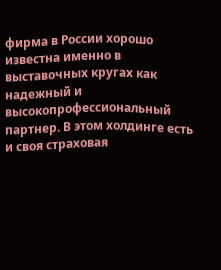фирма в России хорошо известна именно в выставочных кругах как надежный и высокопрофессиональный партнер. В этом холдинге есть и своя страховая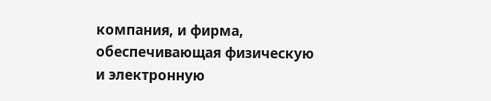компания, и фирма, обеспечивающая физическую и электронную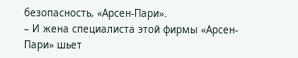безопасность, «Арсен-Пари».
– И жена специалиста этой фирмы «Арсен-Пари» шьет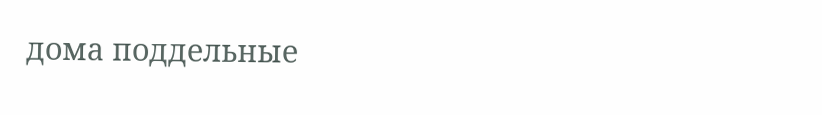дома поддельные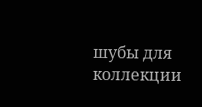шубы для коллекции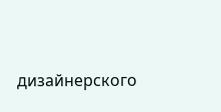дизайнерского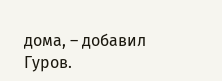дома, – добавил Гуров.